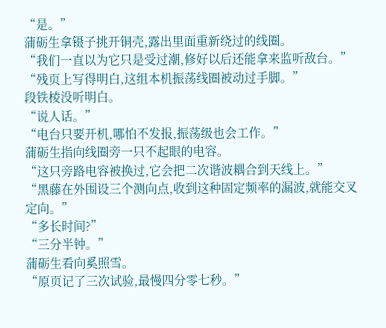“是。”
蒲砺生拿镊子挑开铜壳,露出里面重新绕过的线圈。
“我们一直以为它只是受过潮,修好以后还能拿来监听敌台。”
“残页上写得明白,这组本机振荡线圈被动过手脚。”
段铁棱没听明白。
“说人话。”
“电台只要开机,哪怕不发报,振荡级也会工作。”
蒲砺生指向线圈旁一只不起眼的电容。
“这只旁路电容被换过,它会把二次谐波耦合到天线上。”
“黑藤在外围设三个测向点,收到这种固定频率的漏波,就能交叉定向。”
“多长时间?”
“三分半钟。”
蒲砺生看向奚照雪。
“原页记了三次试验,最慢四分零七秒。”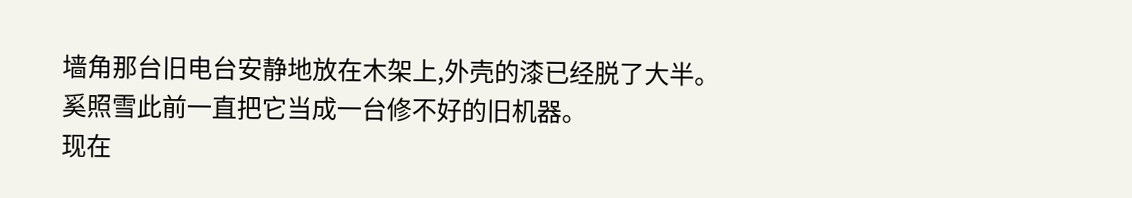墙角那台旧电台安静地放在木架上,外壳的漆已经脱了大半。
奚照雪此前一直把它当成一台修不好的旧机器。
现在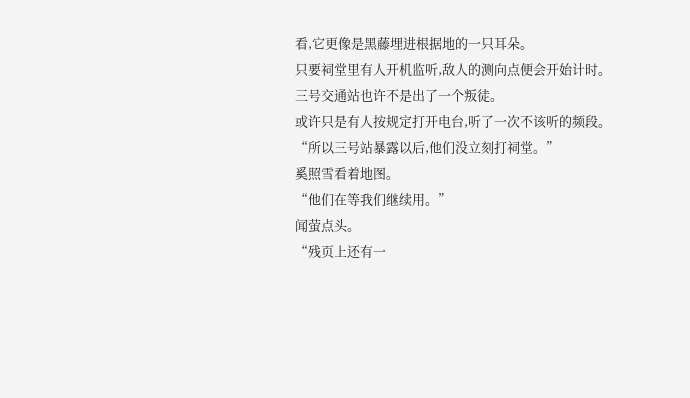看,它更像是黑藤埋进根据地的一只耳朵。
只要祠堂里有人开机监听,敌人的测向点便会开始计时。
三号交通站也许不是出了一个叛徒。
或许只是有人按规定打开电台,听了一次不该听的频段。
“所以三号站暴露以后,他们没立刻打祠堂。”
奚照雪看着地图。
“他们在等我们继续用。”
闻萤点头。
“残页上还有一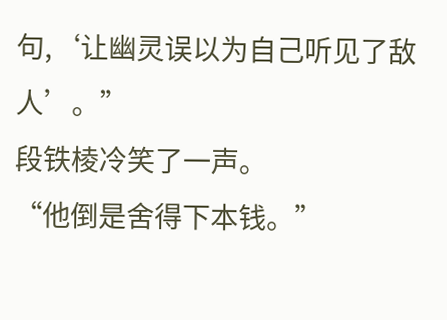句,‘让幽灵误以为自己听见了敌人’。”
段铁棱冷笑了一声。
“他倒是舍得下本钱。”